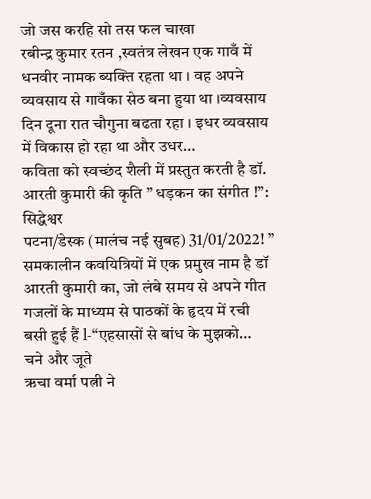जो जस करहि सो तस फल चाखा
रबीन्द्र कुमार रतन ,स्वतंत्र लेखन एक गावँ में धनवीर नामक ब्यक्ति रहता था । वह अपने व्यवसाय से गावँका सेठ बना हुया था ।व्यवसाय दिन दूना रात चौगुना बढता रहा । इधर व्यवसाय में विकास हो रहा था और उधर…
कविता को स्वच्छंद शैली में प्रस्तुत करती है डॉ. आरती कुमारी की कृति ” धड़कन का संगीत !”: सिद्धेश्वर
पटना/डेस्क (मालंच नई सुबह) 31/01/2022! ” समकालीन कवयित्रियों में एक प्रमुख नाम है डॉ आरती कुमारी का, जो लंबे समय से अपने गीत गजलों के माध्यम से पाठकों के हृदय में रची बसी हुई हैं l-“एहसासों से बांध के मुझको…
चने और जूते
ऋचा वर्मा पत्नी ने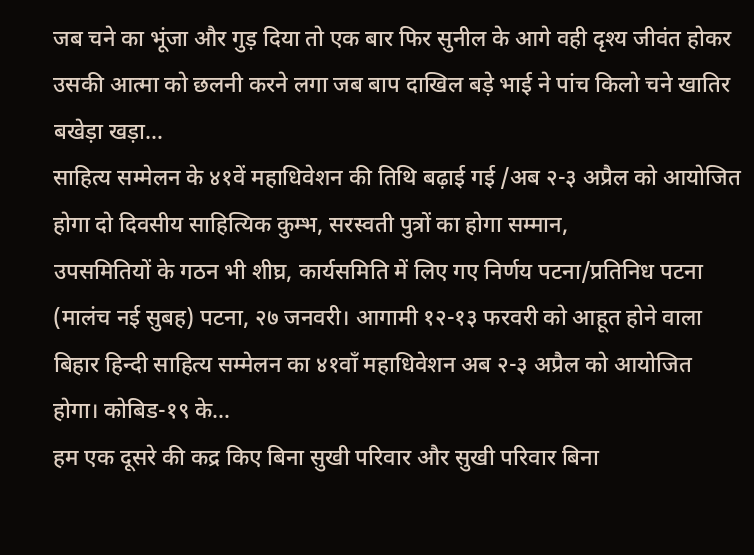जब चने का भूंजा और गुड़ दिया तो एक बार फिर सुनील के आगे वही दृश्य जीवंत होकर उसकी आत्मा को छलनी करने लगा जब बाप दाखिल बड़े भाई ने पांच किलो चने खातिर बखेड़ा खड़ा…
साहित्य सम्मेलन के ४१वें महाधिवेशन की तिथि बढ़ाई गई /अब २-३ अप्रैल को आयोजित होगा दो दिवसीय साहित्यिक कुम्भ, सरस्वती पुत्रों का होगा सम्मान,
उपसमितियों के गठन भी शीघ्र, कार्यसमिति में लिए गए निर्णय पटना/प्रतिनिध पटना (मालंच नई सुबह) पटना, २७ जनवरी। आगामी १२-१३ फरवरी को आहूत होने वाला बिहार हिन्दी साहित्य सम्मेलन का ४१वाँ महाधिवेशन अब २-३ अप्रैल को आयोजित होगा। कोबिड-१९ के…
हम एक दूसरे की कद्र किए बिना सुखी परिवार और सुखी परिवार बिना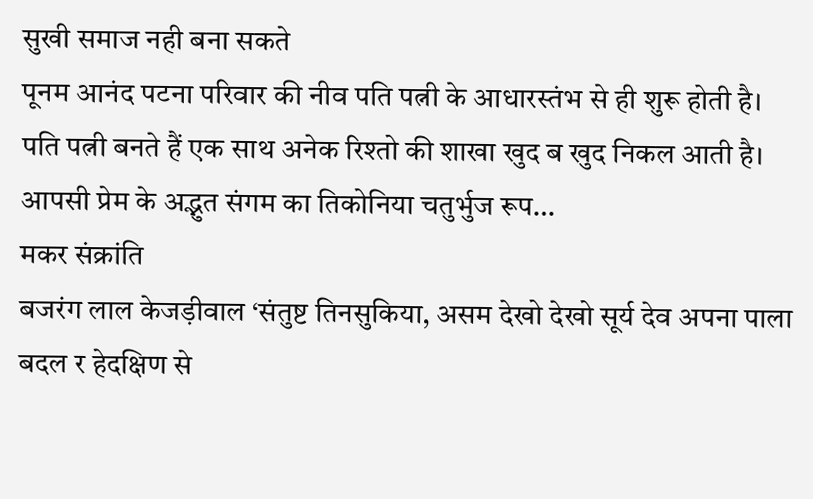सुखी समाज नही बना सकते
पूनम आनंद पटना परिवार की नीव पति पत्नी के आधारस्तंभ से ही शुरू होती है। पति पत्नी बनते हैं एक साथ अनेक रिश्तो की शाखा खुद ब खुद निकल आती है। आपसी प्रेम के अद्भुत संगम का तिकोनिया चतुर्भुज रूप…
मकर संक्रांति
बजरंग लाल केजड़ीवाल ‘संतुष्ट तिनसुकिया, असम देखो देखो सूर्य देव अपना पाला बदल र हेदक्षिण से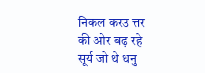निकल करउ त्तर की ओर बढ़ रहे सूर्य जो थे धनु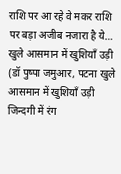राशि पर आ रहे वे मकर राशि पर बड़ा अजीब नजारा है ये…
खुले आसमान में खुशियाँ उड़ी
(डॉ पुष्पा जमुआर, पटना खुले आसमान में खुशियाँ उड़ी जिन्दगी में रंग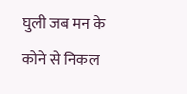घुली जब मन के कोने से निकल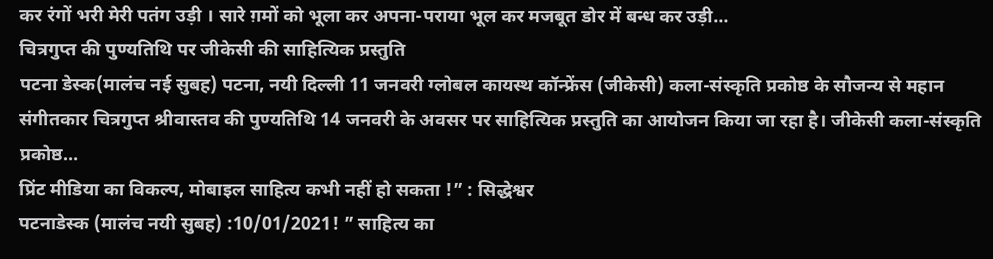कर रंगों भरी मेरी पतंग उड़ी । सारे ग़मों को भूला कर अपना-पराया भूल कर मजबूत डोर में बन्ध कर उड़ी…
चित्रगुप्त की पुण्यतिथि पर जीकेसी की साहित्यिक प्रस्तुति
पटना डेस्क(मालंच नई सुबह) पटना, नयी दिल्ली 11 जनवरी ग्लोबल कायस्थ कॉन्फ्रेंस (जीकेसी) कला-संस्कृति प्रकोष्ठ के सौजन्य से महान संगीतकार चित्रगुप्त श्रीवास्तव की पुण्यतिथि 14 जनवरी के अवसर पर साहित्यिक प्रस्तुति का आयोजन किया जा रहा है। जीकेसी कला-संस्कृति प्रकोष्ठ…
प्रिंट मीडिया का विकल्प, मोबाइल साहित्य कभी नहीं हो सकता !” : सिद्धेश्वर
पटनाडेस्क (मालंच नयी सुबह) :10/01/2021! ” साहित्य का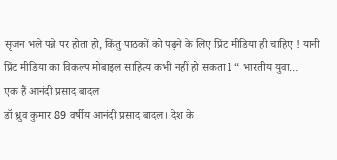सृजन भले पन्ने पर होता हो, किंतु पाठकों को पढ़ने के लिए प्रिंट मीडिया ही चाहिए ! यानी प्रिंट मीडिया का विकल्प मोबाइल साहित्य कभी नहीं हो सकता l “ भारतीय युवा…
एक हैं आनंदी प्रसाद बादल
डॉ ध्रुव कुमार 89 वर्षीय आनंदी प्रसाद बादल। देश के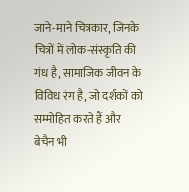जाने-माने चित्रकार, जिनके चित्रों में लोक-संस्कृति की गंध है, सामाजिक जीवन के विविध रंग है, जो दर्शकों को सम्मोहित करते हैं और बेचैन भी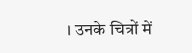। उनके चित्रों में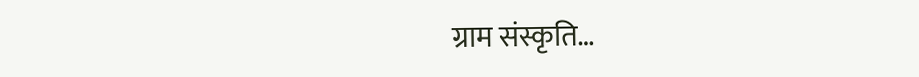ग्राम संस्कृति…